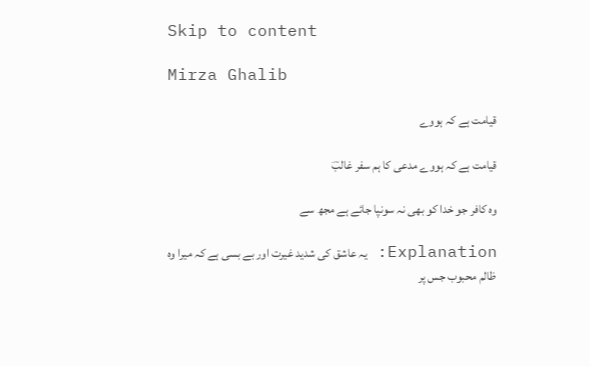Skip to content

Mirza Ghalib

قیامت ہے کہ ہووے

قیامت ہے کہ ہووے مدعی کا ہم سفر غالبؔ

وہ کافر جو خدا کو بھی نہ سونپا جائے ہے مجھ سے

Explanation: یہ عاشق کی شدید غیرت اور بے بسی ہے کہ میرا وہ ظالم محبوب جس پر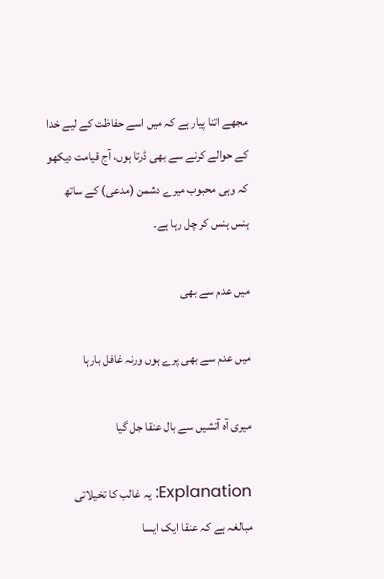مجھے اتنا پیار ہے کہ میں اسے حفاظت کے لیے خدا کے حوالے کرنے سے بھی ڈرتا ہوں، آج قیامت دیکھو کہ وہی محبوب میرے دشمن (مدعی) کے ساتھ ہنس ہنس کر چل رہا ہے۔

میں عدم سے بھی

میں عدم سے بھی پرے ہوں ورنہ غافل بارہا

میری آہ آتشیں سے بال عنقا جل گیا

Explanation: یہ غالب کا تخیلاتی مبالغہ ہے کہ عنقا ایک ایسا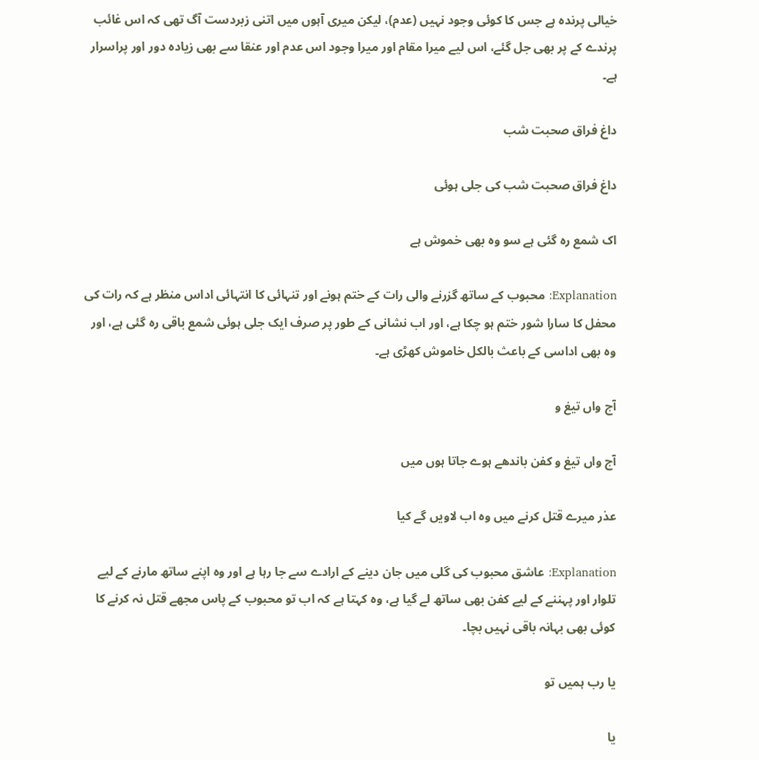خیالی پرندہ ہے جس کا کوئی وجود نہیں (عدم)، لیکن میری آہوں میں اتنی زبردست آگ تھی کہ اس غائب پرندے کے پر بھی جل گئے، اس لیے میرا مقام اور میرا وجود اس عدم اور عنقا سے بھی زیادہ دور اور پراسرار ہے۔

داغ فراق صحبت شب

داغ فراق صحبت شب کی جلی ہوئی

اک شمع رہ گئی ہے سو وہ بھی خموش ہے

Explanation: محبوب کے ساتھ گزرنے والی رات کے ختم ہونے اور تنہائی کا انتہائی اداس منظر ہے کہ رات کی محفل کا سارا شور ختم ہو چکا ہے، اور اب نشانی کے طور پر صرف ایک جلی ہوئی شمع باقی رہ گئی ہے، اور وہ بھی اداسی کے باعث بالکل خاموش کھڑی ہے۔

آج واں تیغ و

آج واں تیغ و کفن باندھے ہوے جاتا ہوں میں

عذر میرے قتل کرنے میں وہ اب لاویں گے کیا

Explanation: عاشق محبوب کی گلی میں جان دینے کے ارادے سے جا رہا ہے اور وہ اپنے ساتھ مارنے کے لیے تلوار اور پہننے کے لیے کفن بھی ساتھ لے گیا ہے، وہ کہتا ہے کہ اب تو محبوب کے پاس مجھے قتل نہ کرنے کا کوئی بھی بہانہ باقی نہیں بچا۔

یا رب ہمیں تو

یا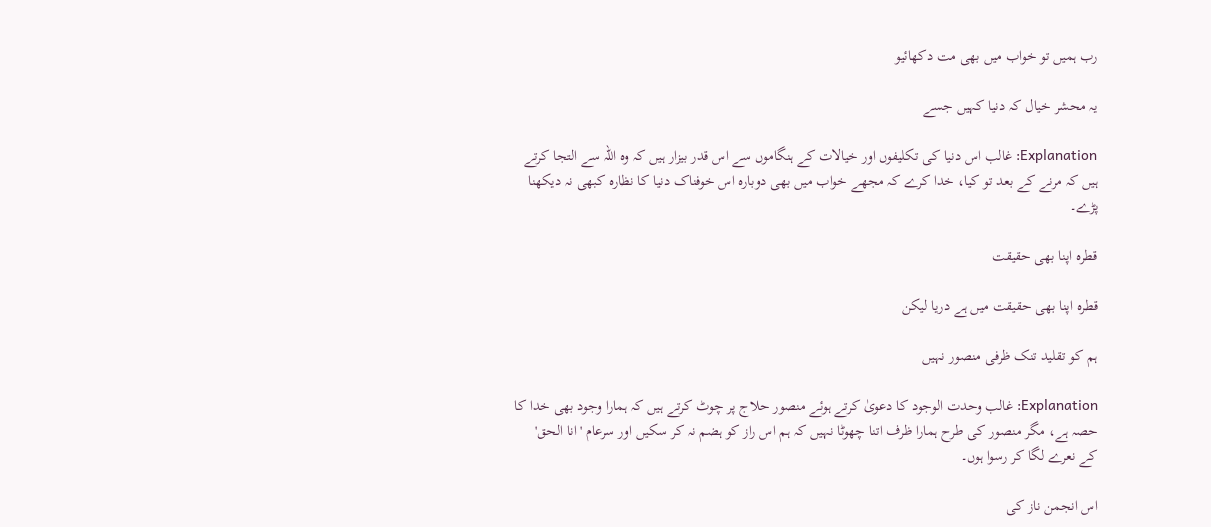رب ہمیں تو خواب میں بھی مت دکھائیو

یہ محشر خیال کہ دنیا کہیں جسے

Explanation: غالب اس دنیا کی تکلیفوں اور خیالات کے ہنگاموں سے اس قدر بیزار ہیں کہ وہ اللہ سے التجا کرتے ہیں کہ مرنے کے بعد تو کیا، خدا کرے کہ مجھے خواب میں بھی دوبارہ اس خوفناک دنیا کا نظارہ کبھی نہ دیکھنا پڑے۔

قطرہ اپنا بھی حقیقت

قطرہ اپنا بھی حقیقت میں ہے دریا لیکن

ہم کو تقلید تنک ظرفی منصور نہیں

Explanation: غالب وحدت الوجود کا دعویٰ کرتے ہوئے منصور حلاج پر چوٹ کرتے ہیں کہ ہمارا وجود بھی خدا کا حصہ ہے، مگر منصور کی طرح ہمارا ظرف اتنا چھوٹا نہیں کہ ہم اس راز کو ہضم نہ کر سکیں اور سرعام 'انا الحق' کے نعرے لگا کر رسوا ہوں۔

اس انجمن ناز کی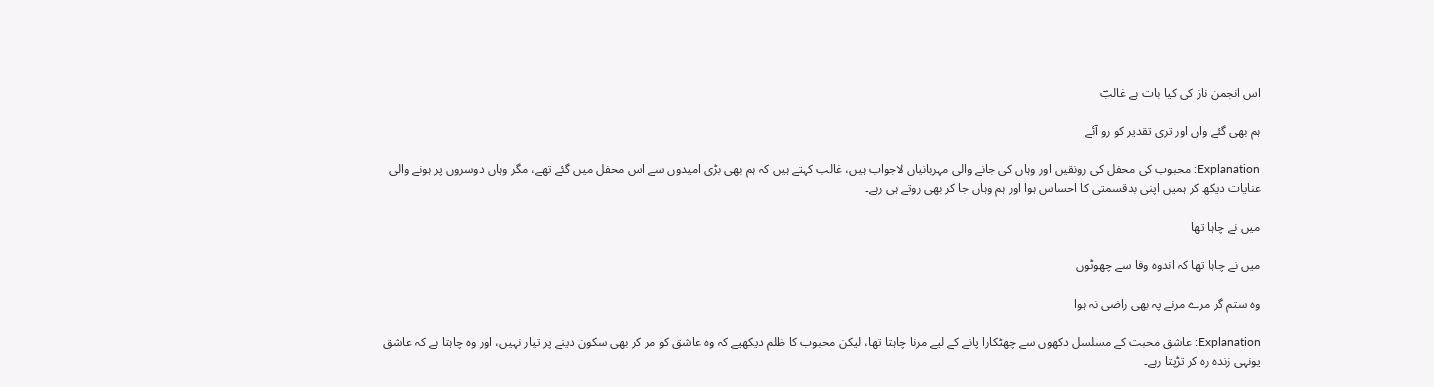اس انجمن ناز کی کیا بات ہے غالبؔ

ہم بھی گئے واں اور تری تقدیر کو رو آئے

Explanation: محبوب کی محفل کی رونقیں اور وہاں کی جانے والی مہربانیاں لاجواب ہیں، غالب کہتے ہیں کہ ہم بھی بڑی امیدوں سے اس محفل میں گئے تھے، مگر وہاں دوسروں پر ہونے والی عنایات دیکھ کر ہمیں اپنی بدقسمتی کا احساس ہوا اور ہم وہاں جا کر بھی روتے ہی رہے۔

میں نے چاہا تھا

میں نے چاہا تھا کہ اندوہ وفا سے چھوٹوں

وہ ستم گر مرے مرنے پہ بھی راضی نہ ہوا

Explanation: عاشق محبت کے مسلسل دکھوں سے چھٹکارا پانے کے لیے مرنا چاہتا تھا، لیکن محبوب کا ظلم دیکھیے کہ وہ عاشق کو مر کر بھی سکون دینے پر تیار نہیں، اور وہ چاہتا ہے کہ عاشق یونہی زندہ رہ کر تڑپتا رہے۔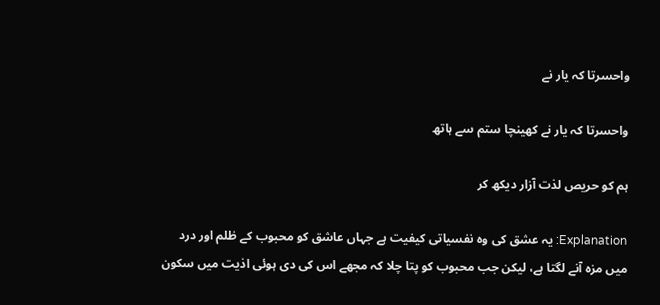واحسرتا کہ یار نے

واحسرتا کہ یار نے کھینچا ستم سے ہاتھ

ہم کو حریص لذت آزار دیکھ کر

Explanation: یہ عشق کی وہ نفسیاتی کیفیت ہے جہاں عاشق کو محبوب کے ظلم اور درد میں مزہ آنے لگتا ہے، لیکن جب محبوب کو پتا چلا کہ مجھے اس کی دی ہوئی اذیت میں سکون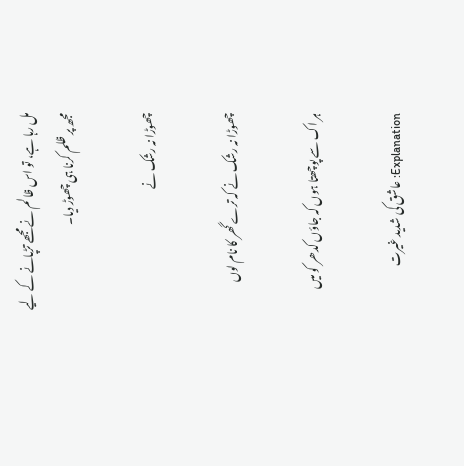مل رہا ہے، تو اس ظالم نے مجھے تڑپانے کے لیے مجھ پر ظلم کرنا ہی چھوڑ دیا۔

چھوڑا نہ رشک نے

چھوڑا نہ رشک نے کہ ترے گھر کا نام لوں

ہر اک سے پوچھتا ہوں کہ جاؤں کدھر کو میں

Explanation: عاشق کی شدید غیرت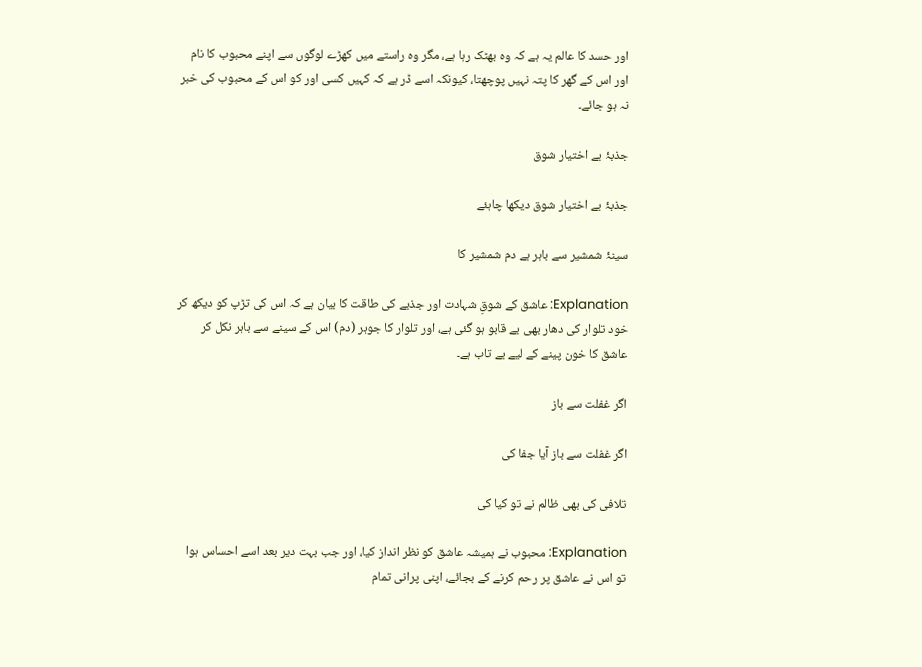اور حسد کا عالم یہ ہے کہ وہ بھٹک رہا ہے، مگر وہ راستے میں کھڑے لوگوں سے اپنے محبوب کا نام اور اس کے گھر کا پتہ نہیں پوچھتا، کیونکہ اسے ڈر ہے کہ کہیں کسی اور کو اس کے محبوب کی خبر نہ ہو جائے۔

جذبۂ بے اختیار شوق

جذبۂ بے اختیار شوق دیکھا چاہئے

سینۂ شمشیر سے باہر ہے دم شمشیر کا

Explanation: عاشق کے شوقِ شہادت اور جذبے کی طاقت کا بیان ہے کہ اس کی تڑپ کو دیکھ کر خود تلوار کی دھار بھی بے قابو ہو گئی ہے، اور تلوار کا جوہر (دم) اس کے سینے سے باہر نکل کر عاشق کا خون پینے کے لیے بے تاب ہے۔

اگر غفلت سے باز

اگر غفلت سے باز آیا جفا کی

تلافی کی بھی ظالم نے تو کیا کی

Explanation: محبوب نے ہمیشہ عاشق کو نظر انداز کیا، اور جب بہت دیر بعد اسے احساس ہوا تو اس نے عاشق پر رحم کرنے کے بجائے، اپنی پرانی تمام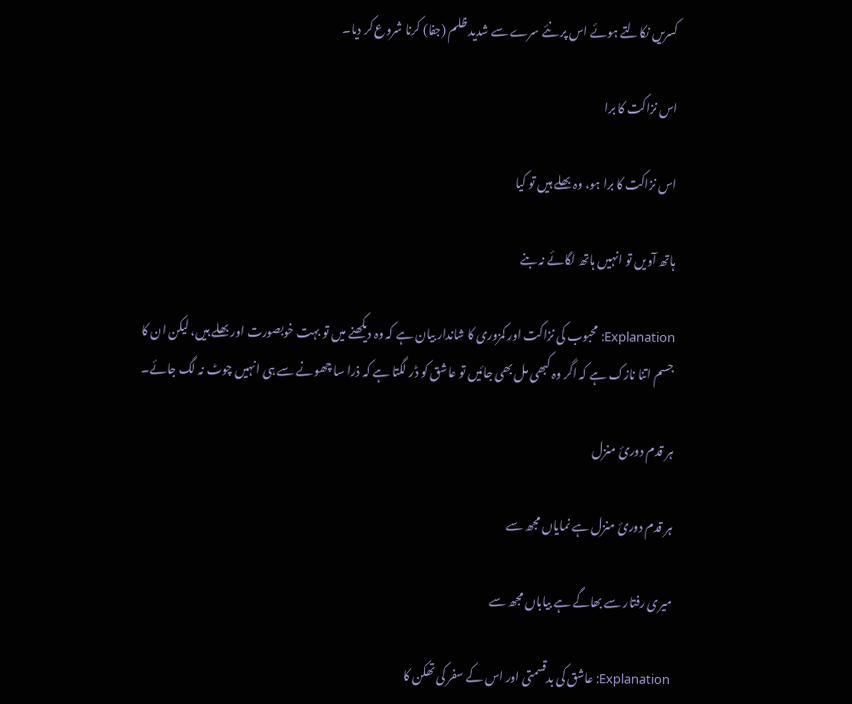کسریں نکالتے ہوئے اس پر نئے سرے سے شدید ظلم (جفا) کرنا شروع کر دیا۔

اس نزاکت کا برا

اس نزاکت کا برا ہو، وہ بھلے ہیں تو کیا

ہاتھ آویں تو انہیں ہاتھ لگائے نہ بنے

Explanation: محبوب کی نزاکت اور کمزوری کا شاندار بیان ہے کہ وہ دیکھنے میں تو بہت خوبصورت اور بھلے ہیں، لیکن ان کا جسم اتنا نازک ہے کہ اگر وہ کبھی مل بھی جائیں تو عاشق کو ڈر لگتا ہے کہ ذرا سا چھونے سے ہی انہیں چوٹ نہ لگ جائے۔

ہر قدم دورئ منزل

ہر قدم دورئ منزل ہے نمایاں مجھ سے

میری رفتار سے بھاگے ہے بیاباں مجھ سے

Explanation: عاشق کی بدقسمتی اور اس کے سفر کی تھکن کا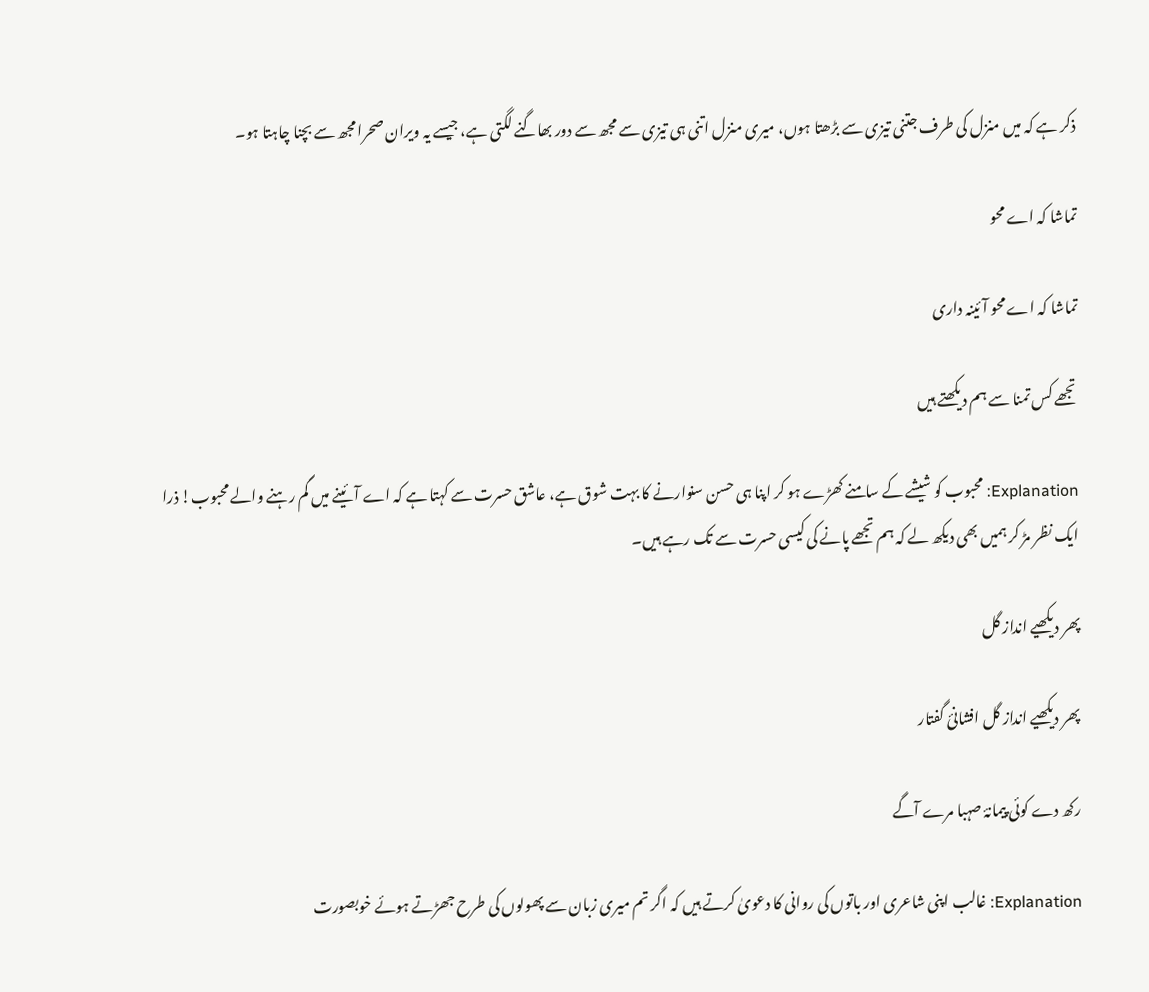ذکر ہے کہ میں منزل کی طرف جتنی تیزی سے بڑھتا ہوں، میری منزل اتنی ہی تیزی سے مجھ سے دور بھاگنے لگتی ہے، جیسے یہ ویران صحرا مجھ سے بچنا چاہتا ہو۔

تماشا کہ اے محو

تماشا کہ اے محو آئینہ داری

تجھے کس تمنا سے ہم دیکھتے ہیں

Explanation: محبوب کو شیشے کے سامنے کھڑے ہو کر اپنا ہی حسن سنوارنے کا بہت شوق ہے، عاشق حسرت سے کہتا ہے کہ اے آئینے میں گم رہنے والے محبوب! ذرا ایک نظر مڑ کر ہمیں بھی دیکھ لے کہ ہم تجھے پانے کی کیسی حسرت سے تک رہے ہیں۔

پھر دیکھیے انداز گل

پھر دیکھیے انداز گل افشانیٔ گفتار

رکھ دے کوئی پیمانۂ صہبا مرے آگے

Explanation: غالب اپنی شاعری اور باتوں کی روانی کا دعویٰ کرتے ہیں کہ اگر تم میری زبان سے پھولوں کی طرح جھڑتے ہوئے خوبصورت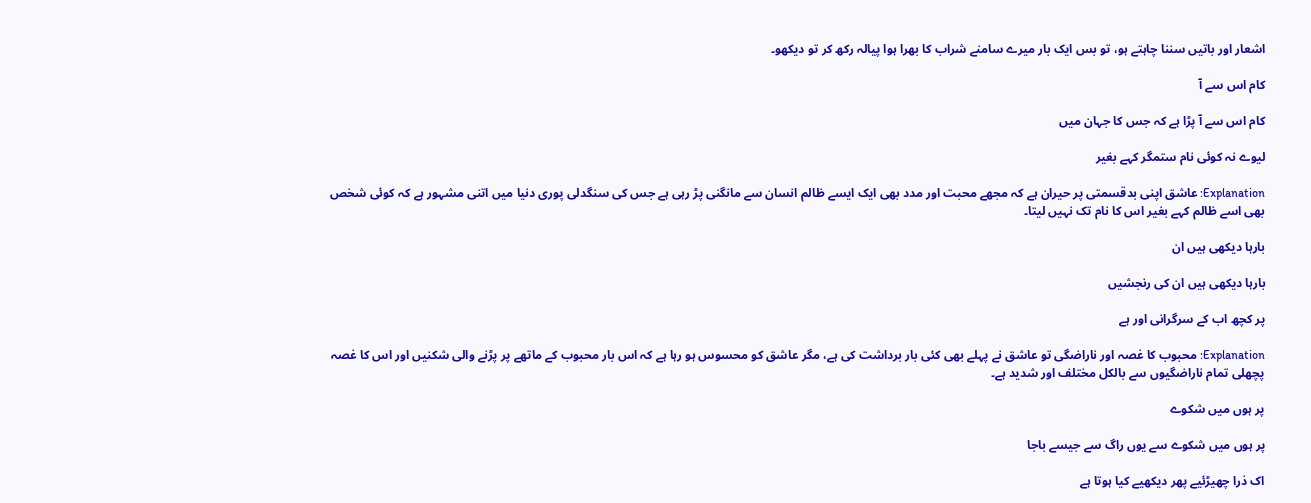اشعار اور باتیں سننا چاہتے ہو، تو بس ایک بار میرے سامنے شراب کا بھرا ہوا پیالہ رکھ کر تو دیکھو۔

کام اس سے آ

کام اس سے آ پڑا ہے کہ جس کا جہان میں

لیوے نہ کوئی نام ستمگر کہے بغیر

Explanation: عاشق اپنی بدقسمتی پر حیران ہے کہ مجھے محبت اور مدد بھی ایک ایسے ظالم انسان سے مانگنی پڑ رہی ہے جس کی سنگدلی پوری دنیا میں اتنی مشہور ہے کہ کوئی شخص بھی اسے ظالم کہے بغیر اس کا نام تک نہیں لیتا۔

بارہا دیکھی ہیں ان

بارہا دیکھی ہیں ان کی رنجشیں

پر کچھ اب کے سرگرانی اور ہے

Explanation: محبوب کا غصہ اور ناراضگی تو عاشق نے پہلے بھی کئی بار برداشت کی ہے، مگر عاشق کو محسوس ہو رہا ہے کہ اس بار محبوب کے ماتھے پر پڑنے والی شکنیں اور اس کا غصہ پچھلی تمام ناراضگیوں سے بالکل مختلف اور شدید ہے۔

پر ہوں میں شکوے

پر ہوں میں شکوے سے یوں راگ سے جیسے باجا

اک ذرا چھیڑئیے پھر دیکھیے کیا ہوتا ہے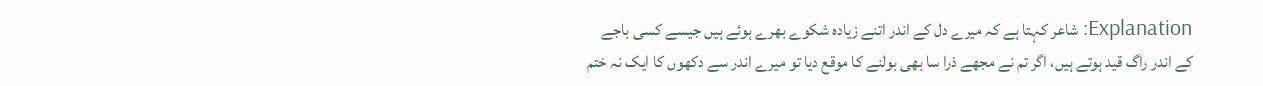Explanation: شاعر کہتا ہے کہ میرے دل کے اندر اتنے زیادہ شکوے بھرے ہوئے ہیں جیسے کسی باجے کے اندر راگ قید ہوتے ہیں، اگر تم نے مجھے ذرا سا بھی بولنے کا موقع دیا تو میرے اندر سے دکھوں کا ایک نہ ختم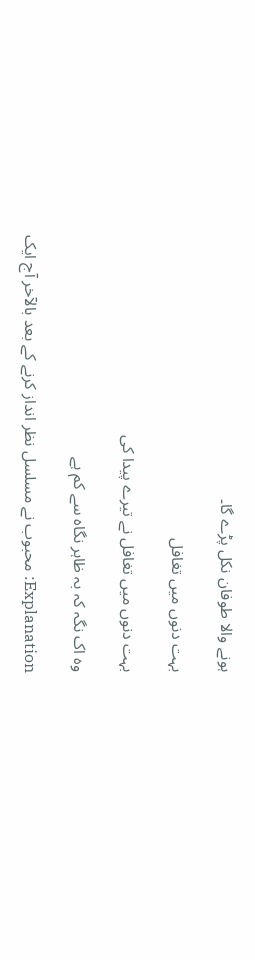ہونے والا طوفان نکل پڑے گا۔

بہت دنوں میں تغافل

بہت دنوں میں تغافل نے تیرے پیدا کی

وہ اک نگہ کہ بہ ظاہر نگاہ سے کم ہے

Explanation: محبوب نے مسلسل نظر انداز کرنے کے بعد بالآخر آج ایک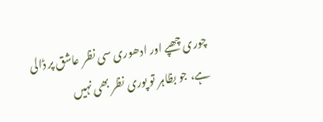چوری چھپے اور ادھوری سی نظر عاشق پر ڈالی ہے، جو بظاہر تو پوری نظر بھی نہیں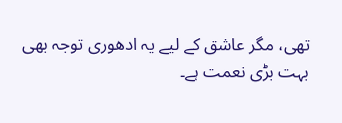تھی، مگر عاشق کے لیے یہ ادھوری توجہ بھی بہت بڑی نعمت ہے۔